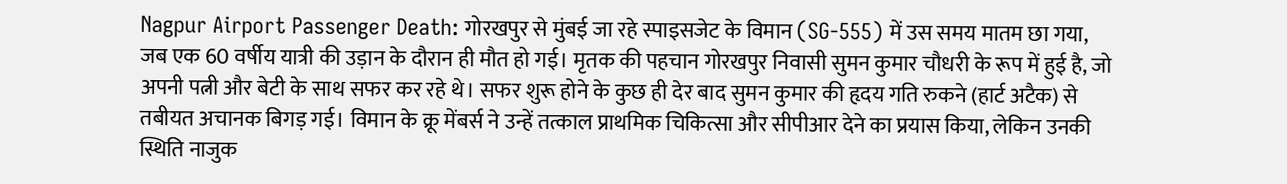Nagpur Airport Passenger Death: गोरखपुर से मुंबई जा रहे स्पाइसजेट के विमान (SG-555) में उस समय मातम छा गया, जब एक 60 वर्षीय यात्री की उड़ान के दौरान ही मौत हो गई। मृतक की पहचान गोरखपुर निवासी सुमन कुमार चौधरी के रूप में हुई है, जो अपनी पत्नी और बेटी के साथ सफर कर रहे थे। सफर शुरू होने के कुछ ही देर बाद सुमन कुमार की हृदय गति रुकने (हार्ट अटैक) से तबीयत अचानक बिगड़ गई। विमान के क्रू मेंबर्स ने उन्हें तत्काल प्राथमिक चिकित्सा और सीपीआर देने का प्रयास किया, लेकिन उनकी स्थिति नाजुक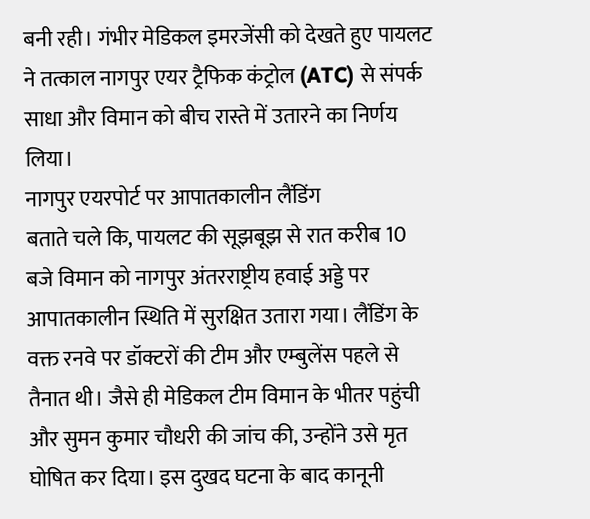बनी रही। गंभीर मेडिकल इमरजेंसी को देखते हुए पायलट ने तत्काल नागपुर एयर ट्रैफिक कंट्रोल (ATC) से संपर्क साधा और विमान को बीच रास्ते में उतारने का निर्णय लिया।
नागपुर एयरपोर्ट पर आपातकालीन लैंडिंग
बताते चले कि, पायलट की सूझबूझ से रात करीब 10 बजे विमान को नागपुर अंतरराष्ट्रीय हवाई अड्डे पर आपातकालीन स्थिति में सुरक्षित उतारा गया। लैंडिंग के वक्त रनवे पर डॉक्टरों की टीम और एम्बुलेंस पहले से तैनात थी। जैसे ही मेडिकल टीम विमान के भीतर पहुंची और सुमन कुमार चौधरी की जांच की, उन्होंने उसे मृत घोषित कर दिया। इस दुखद घटना के बाद कानूनी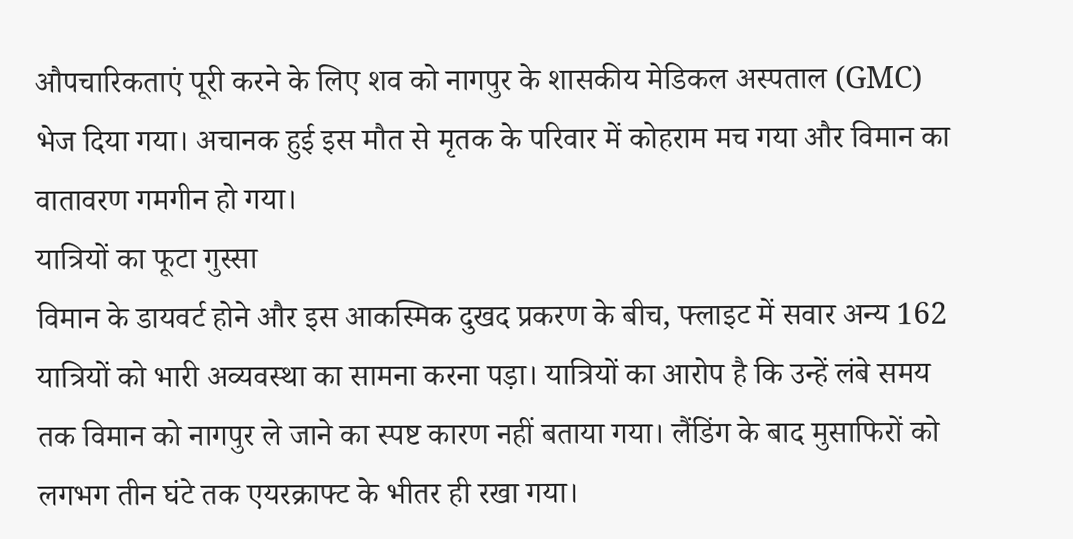औपचारिकताएं पूरी करने के लिए शव को नागपुर के शासकीय मेडिकल अस्पताल (GMC) भेज दिया गया। अचानक हुई इस मौत से मृतक के परिवार में कोहराम मच गया और विमान का वातावरण गमगीन हो गया।
यात्रियों का फूटा गुस्सा
विमान के डायवर्ट होने और इस आकस्मिक दुखद प्रकरण के बीच, फ्लाइट में सवार अन्य 162 यात्रियों को भारी अव्यवस्था का सामना करना पड़ा। यात्रियों का आरोप है कि उन्हें लंबे समय तक विमान को नागपुर ले जाने का स्पष्ट कारण नहीं बताया गया। लैंडिंग के बाद मुसाफिरों को लगभग तीन घंटे तक एयरक्राफ्ट के भीतर ही रखा गया।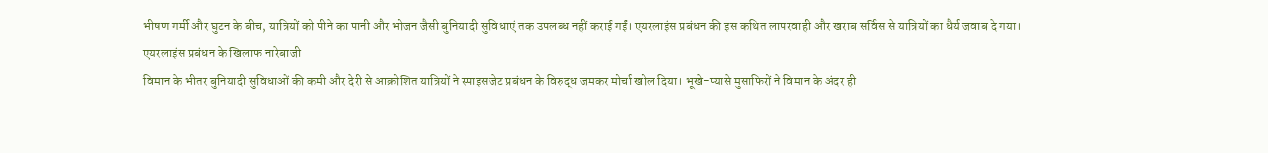भीषण गर्मी और घुटन के बीच, यात्रियों को पीने का पानी और भोजन जैसी बुनियादी सुविधाएं तक उपलब्ध नहीं कराई गईं। एयरलाइंस प्रबंधन की इस कथित लापरवाही और खराब सर्विस से यात्रियों का धैर्य जवाब दे गया।
एयरलाइंस प्रबंधन के खिलाफ नारेबाजी
विमान के भीतर बुनियादी सुविधाओं की कमी और देरी से आक्रोशित यात्रियों ने स्पाइसजेट प्रबंधन के विरुद्ध जमकर मोर्चा खोल दिया। भूखे-प्यासे मुसाफिरों ने विमान के अंदर ही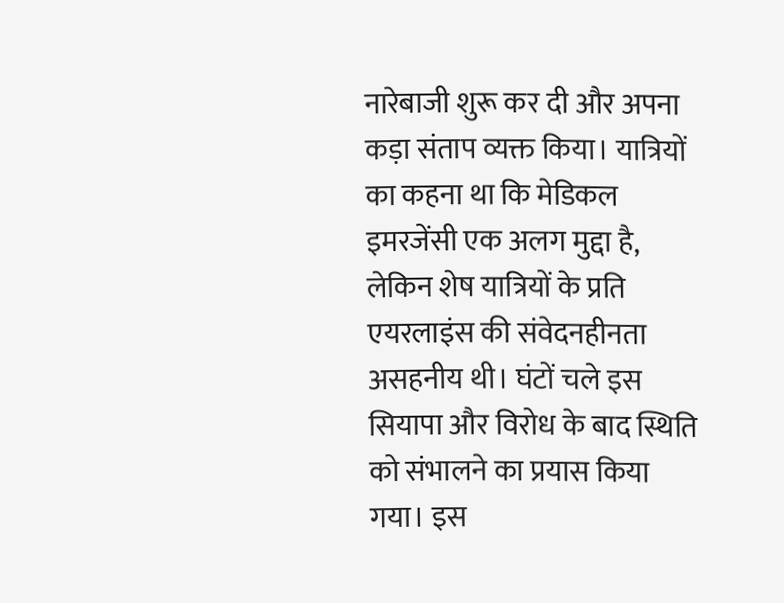नारेबाजी शुरू कर दी और अपना कड़ा संताप व्यक्त किया। यात्रियों का कहना था कि मेडिकल इमरजेंसी एक अलग मुद्दा है, लेकिन शेष यात्रियों के प्रति एयरलाइंस की संवेदनहीनता असहनीय थी। घंटों चले इस सियापा और विरोध के बाद स्थिति को संभालने का प्रयास किया गया। इस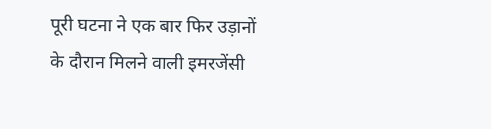पूरी घटना ने एक बार फिर उड़ानों के दौरान मिलने वाली इमरजेंसी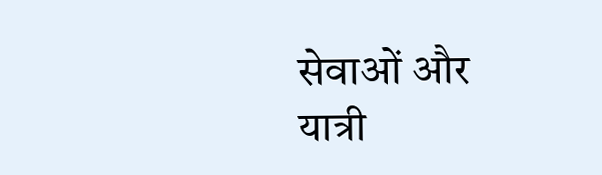सेवाओं और यात्री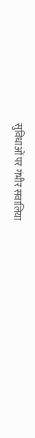सुविधाओं पर गंभीर सवालिया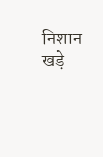निशान खड़े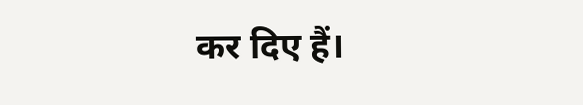कर दिए हैं।